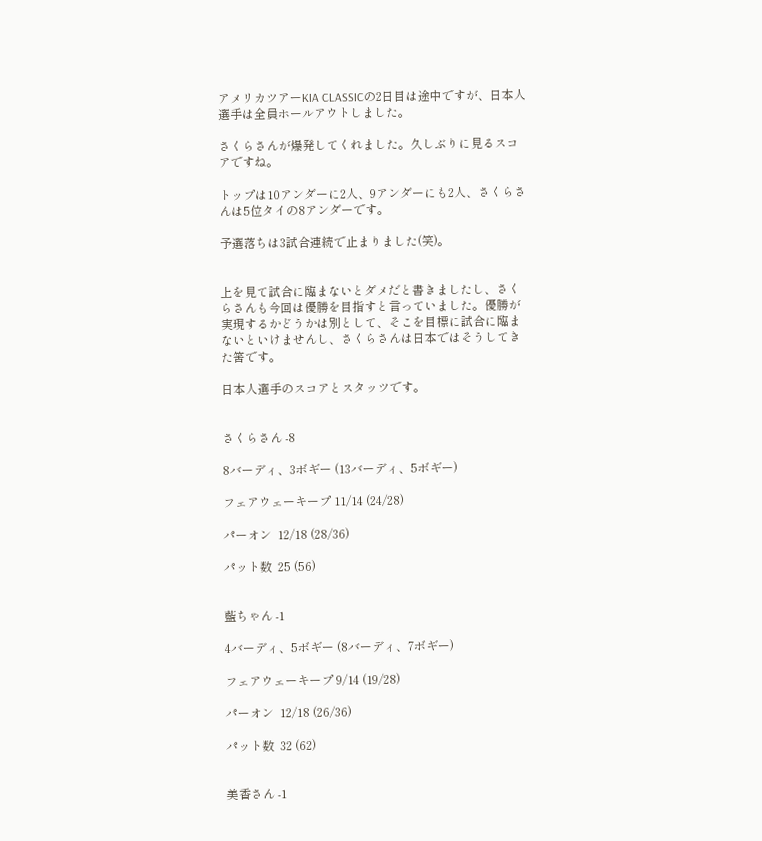アメリカツアーKIA CLASSICの2日目は途中ですが、日本人選手は全員ホールアウトしました。

さくらさんが爆発してくれました。久しぶりに見るスコアですね。

トップは10アンダーに2人、9アンダーにも2人、さくらさんは5位タイの8アンダーです。

予選落ちは3試合連続で止まりました(笑)。


上を見て試合に臨まないとダメだと書きましたし、さくらさんも今回は優勝を目指すと言っていました。優勝が実現するかどうかは別として、そこを目標に試合に臨まないといけませんし、さくらさんは日本ではそうしてきた筈です。

日本人選手のスコアとスタッツです。


さくらさん -8

8バーディ、3ボギー (13バーディ、5ボギー)

フェアウェーキープ 11/14 (24/28)

パーオン  12/18 (28/36)

パット数  25 (56)


藍ちゃん -1

4バーディ、5ボギー (8バーディ、7ボギー)

フェアウェーキープ 9/14 (19/28)

パーオン  12/18 (26/36)

パット数  32 (62)


美香さん -1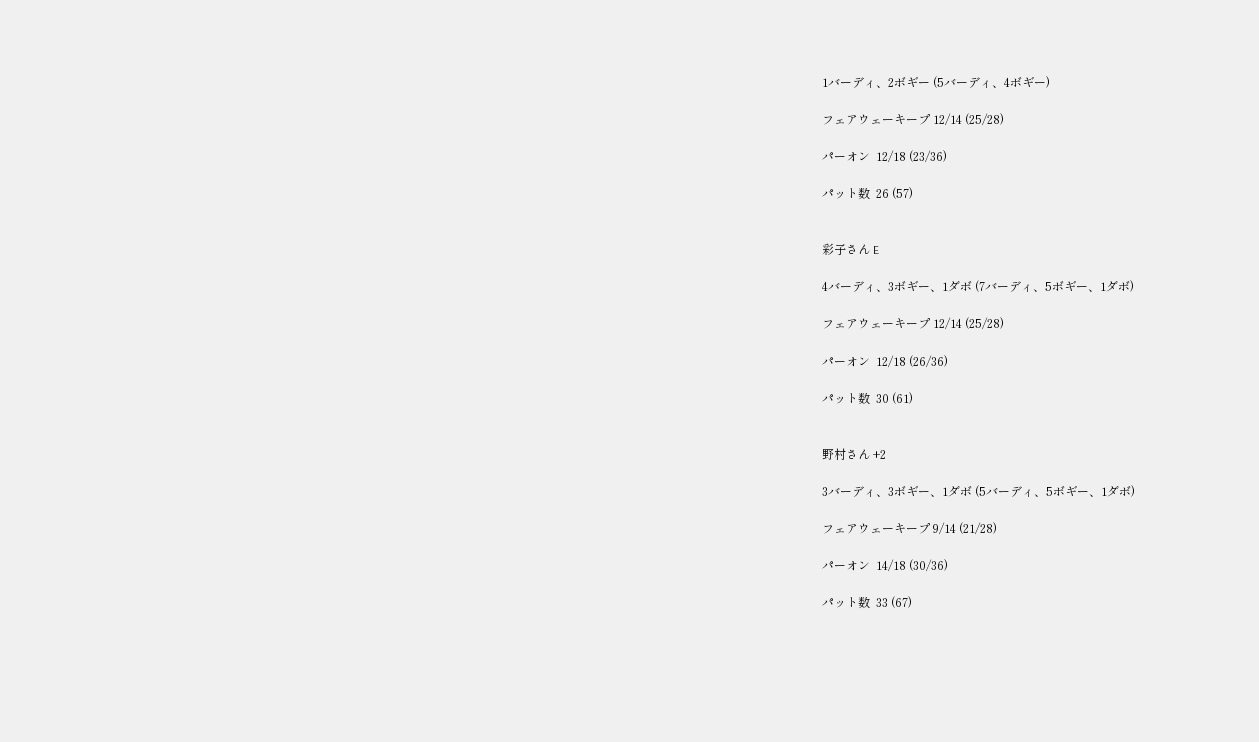1バーディ、2ボギー (5バーディ、4ボギー)

フェアウェーキープ 12/14 (25/28)

パーオン  12/18 (23/36)

パット数  26 (57)


彩子さん E

4バーディ、3ボギー、1ダボ (7バーディ、5ボギー、1ダボ)

フェアウェーキープ 12/14 (25/28)

パーオン  12/18 (26/36)

パット数  30 (61)


野村さん +2

3バーディ、3ボギー、1ダボ (5バーディ、5ボギー、1ダボ)

フェアウェーキープ 9/14 (21/28)

パーオン  14/18 (30/36)

パット数  33 (67)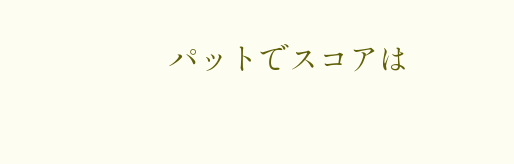パットでスコアは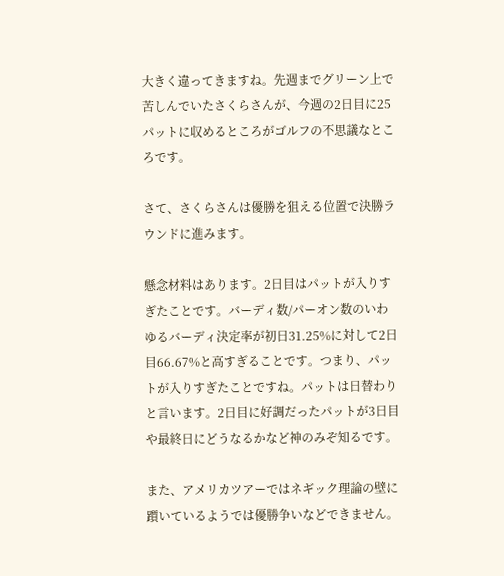大きく違ってきますね。先週までグリーン上で苦しんでいたさくらさんが、今週の2日目に25パットに収めるところがゴルフの不思議なところです。

さて、さくらさんは優勝を狙える位置で決勝ラウンドに進みます。

懸念材料はあります。2日目はパットが入りすぎたことです。バーディ数/パーオン数のいわゆるバーディ決定率が初日31.25%に対して2日目66.67%と高すぎることです。つまり、パットが入りすぎたことですね。パットは日替わりと言います。2日目に好調だったパットが3日目や最終日にどうなるかなど神のみぞ知るです。

また、アメリカツアーではネギック理論の壁に躓いているようでは優勝争いなどできません。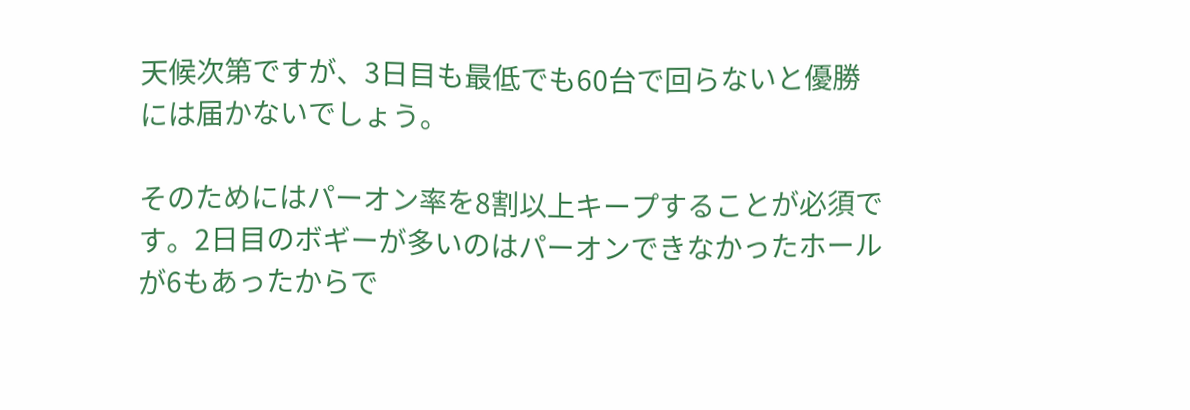天候次第ですが、3日目も最低でも60台で回らないと優勝には届かないでしょう。

そのためにはパーオン率を8割以上キープすることが必須です。2日目のボギーが多いのはパーオンできなかったホールが6もあったからで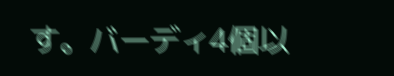す。バーディ4個以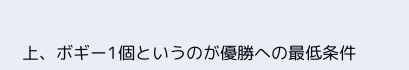上、ボギー1個というのが優勝への最低条件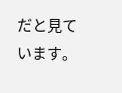だと見ています。